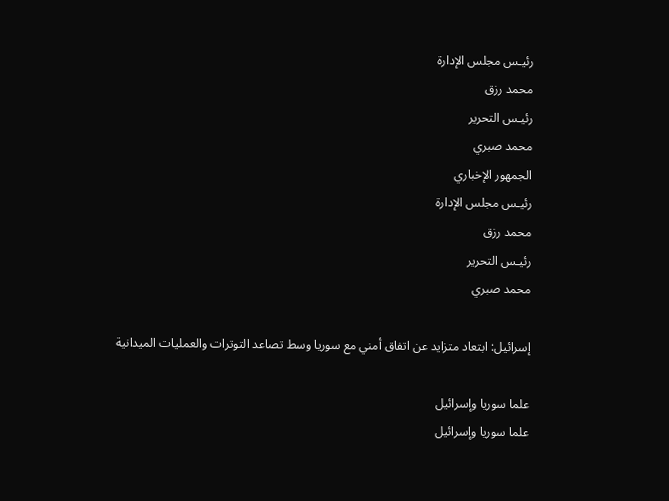رئيـس مجلس الإدارة
محمد رزق
رئيـس التحرير
محمد صبري
الجمهور الإخباري
رئيـس مجلس الإدارة
محمد رزق
رئيـس التحرير
محمد صبري

إسرائيل: ابتعاد متزايد عن اتفاق أمني مع سوريا وسط تصاعد التوترات والعمليات الميدانية

علما سوريا وإسرائيل
علما سوريا وإسرائيل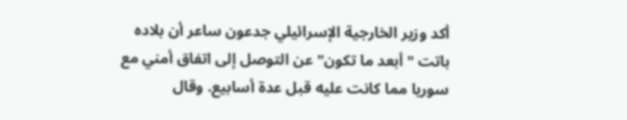أكد وزير الخارجية الإسرائيلي جدعون ساعر أن بلاده باتت "أبعد ما تكون" عن التوصل إلى اتفاق أمني مع سوريا مما كانت عليه قبل عدة أسابيع. وقال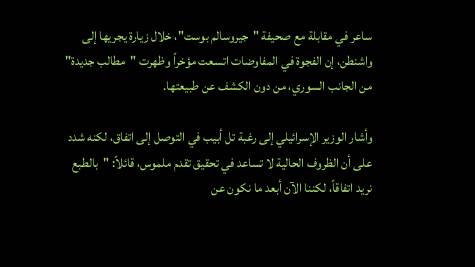ساعر في مقابلة مع صحيفة "جيروسالم بوست"، خلال زيارة يجريها إلى واشنطن، إن الفجوة في المفاوضات اتسعت مؤخراً وظهرت "مطالب جديدة" من الجانب السوري، من دون الكشف عن طبيعتها.

وأشار الوزير الإسرائيلي إلى رغبة تل أبيب في التوصل إلى اتفاق، لكنه شدد على أن الظروف الحالية لا تساعد في تحقيق تقدم ملموس، قائلاً: "بالطبع نريد اتفاقاً، لكننا الآن أبعد ما نكون عن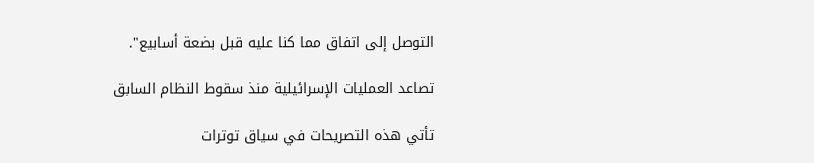التوصل إلى اتفاق مما كنا عليه قبل بضعة أسابيع".

تصاعد العمليات الإسرائيلية منذ سقوط النظام السابق

تأتي هذه التصريحات في سياق توترات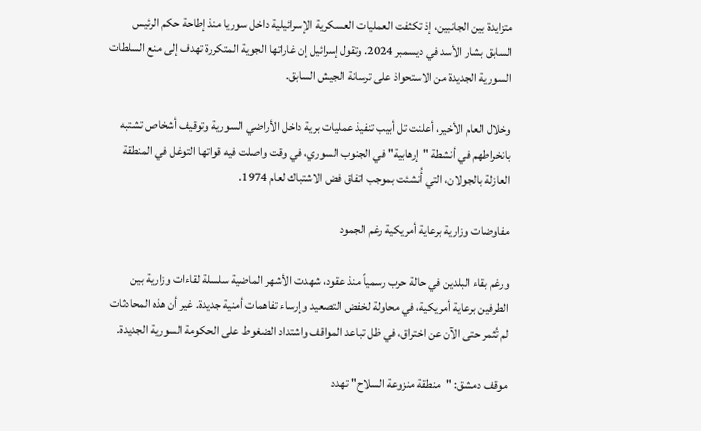متزايدة بين الجانبين، إذ تكثفت العمليات العسكرية الإسرائيلية داخل سوريا منذ إطاحة حكم الرئيس السابق بشار الأسد في ديسمبر 2024. وتقول إسرائيل إن غاراتها الجوية المتكررة تهدف إلى منع السلطات السورية الجديدة من الاستحواذ على ترسانة الجيش السابق.

وخلال العام الأخير، أعلنت تل أبيب تنفيذ عمليات برية داخل الأراضي السورية وتوقيف أشخاص تشتبه بانخراطهم في أنشطة "إرهابية" في الجنوب السوري، في وقت واصلت فيه قواتها التوغل في المنطقة العازلة بالجولان، التي أُنشئت بموجب اتفاق فض الاشتباك لعام 1974.

مفاوضات وزارية برعاية أمريكية رغم الجمود

ورغم بقاء البلدين في حالة حرب رسمياً منذ عقود، شهدت الأشهر الماضية سلسلة لقاءات وزارية بين الطرفين برعاية أمريكية، في محاولة لخفض التصعيد وإرساء تفاهمات أمنية جديدة. غير أن هذه المحادثات لم تُثمر حتى الآن عن اختراق، في ظل تباعد المواقف واشتداد الضغوط على الحكومة السورية الجديدة.

موقف دمشق: "منطقة منزوعة السلاح" تهدد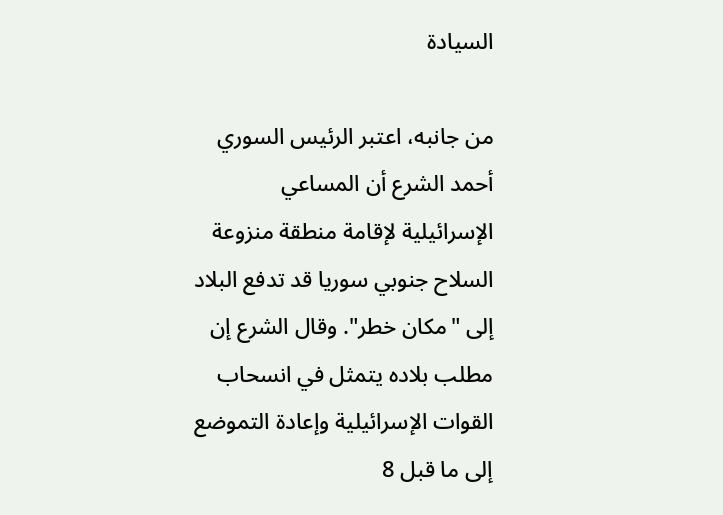السيادة

من جانبه، اعتبر الرئيس السوري أحمد الشرع أن المساعي الإسرائيلية لإقامة منطقة منزوعة السلاح جنوبي سوريا قد تدفع البلاد إلى "مكان خطر". وقال الشرع إن مطلب بلاده يتمثل في انسحاب القوات الإسرائيلية وإعادة التموضع إلى ما قبل 8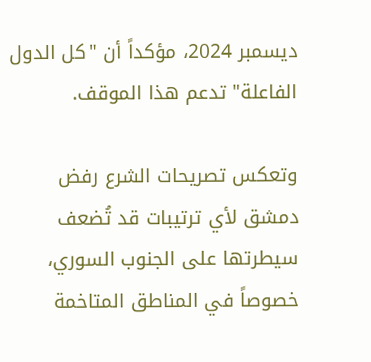ديسمبر 2024، مؤكداً أن "كل الدول الفاعلة" تدعم هذا الموقف.

وتعكس تصريحات الشرع رفض دمشق لأي ترتيبات قد تُضعف سيطرتها على الجنوب السوري، خصوصاً في المناطق المتاخمة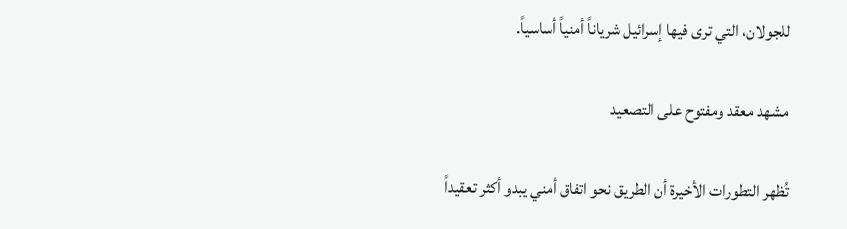للجولان، التي ترى فيها إسرائيل شرياناً أمنياً أساسياً.

مشهد معقد ومفتوح على التصعيد

تُظهر التطورات الأخيرة أن الطريق نحو اتفاق أمني يبدو أكثر تعقيداً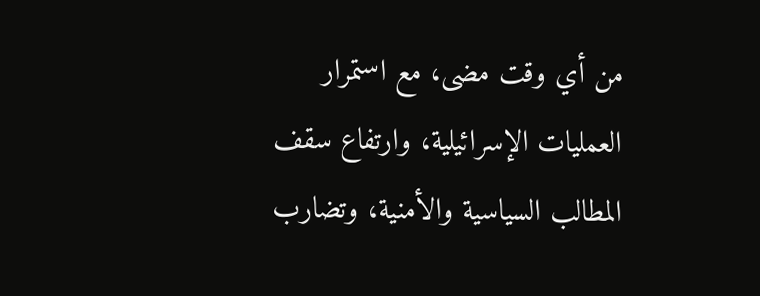من أي وقت مضى، مع استمرار العمليات الإسرائيلية، وارتفاع سقف المطالب السياسية والأمنية، وتضارب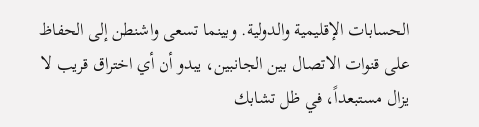الحسابات الإقليمية والدولية. وبينما تسعى واشنطن إلى الحفاظ على قنوات الاتصال بين الجانبين، يبدو أن أي اختراق قريب لا يزال مستبعداً، في ظل تشابك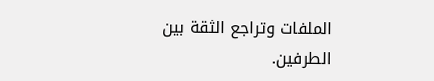الملفات وتراجع الثقة بين الطرفين.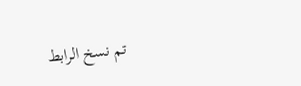تم نسخ الرابط